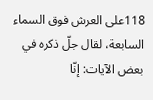118على العرش فوق السماء السابعة، لقال جلّ ذكره في بعض الآيات: إنّا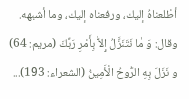أطْلعناهُ إليك، ورفعناه إليك، وما أشبهه. وقال: وَ مٰا نَتَنَزَّلُ إِلاّٰ بِأَمْرِ رَبِّكَ (مريم: 64) و نَزَلَ بِهِ الرُّوحُ الْأَمِينُ (الشعراء: 193)...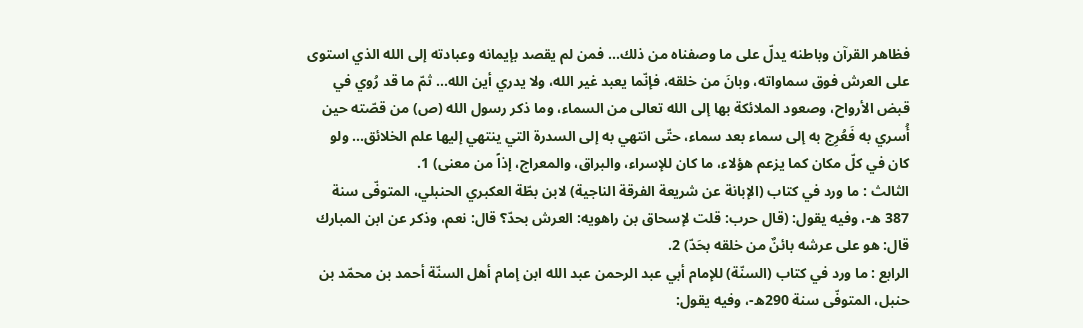فظاهر القرآن وباطنه يدلّ على ما وصفناه من ذلك... فمن لم يقصد بإيمانه وعبادته إلى الله الذي استوى على العرش فوق سماواته، وبانَ من خلقه، فإنّما يعبد غير الله، ولا يدري أين الله... ثمّ ما قد رُوي في قبض الأرواح، وصعود الملائكة بها إلى الله تعالى من السماء، وما ذكر رسول الله (ص) من قصّته حين أُسري به فَعُرِج به إلى سماء بعد سماء، حتّى انتهي به إلى السدرة التي ينتهي إليها علم الخلائق... ولو كان في كلّ مكان كما يزعم هؤلاء، ما كان للإسراء، والبراق، والمعراج، إذاً من معنى) 1.
الثالث : ما ورد في كتاب (الإبانة عن شريعة الفرقة الناجية) لابن بطّة العكبري الحنبلي، المتوفّى سنة 387 ه-، وفيه يقول: (قال حرب: قلت لإسحاق بن راهويه: العرش بحدّ؟ قال: نعم، وذكر عن ابن المبارك قال: هو على عرشه بائنٌ من خلقه بحَدّ) 2.
الرابع : ما ورد في كتاب (السنّة) للإمام أبي عبد الرحمن عبد الله ابن إمام أهل السنّة أحمد بن محمّد بن حنبل، المتوفّى سنة 290ه-، وفيه يقول: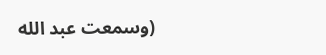(وسمعت عبد الله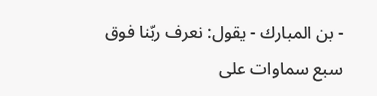- بن المبارك - يقول: نعرف ربّنا فوق سبع سماوات على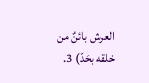العرش بائنٌ من خلقه بحَدّ) 3.